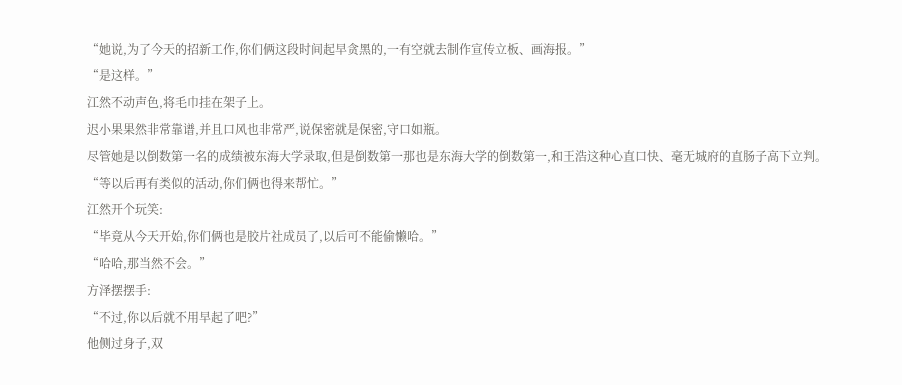“她说,为了今天的招新工作,你们俩这段时间起早贪黑的,一有空就去制作宣传立板、画海报。”
“是这样。”
江然不动声色,将毛巾挂在架子上。
迟小果果然非常靠谱,并且口风也非常严,说保密就是保密,守口如瓶。
尽管她是以倒数第一名的成绩被东海大学录取,但是倒数第一那也是东海大学的倒数第一,和王浩这种心直口快、毫无城府的直肠子高下立判。
“等以后再有类似的活动,你们俩也得来帮忙。”
江然开个玩笑:
“毕竟从今天开始,你们俩也是胶片社成员了,以后可不能偷懒哈。”
“哈哈,那当然不会。”
方泽摆摆手:
“不过,你以后就不用早起了吧?”
他侧过身子,双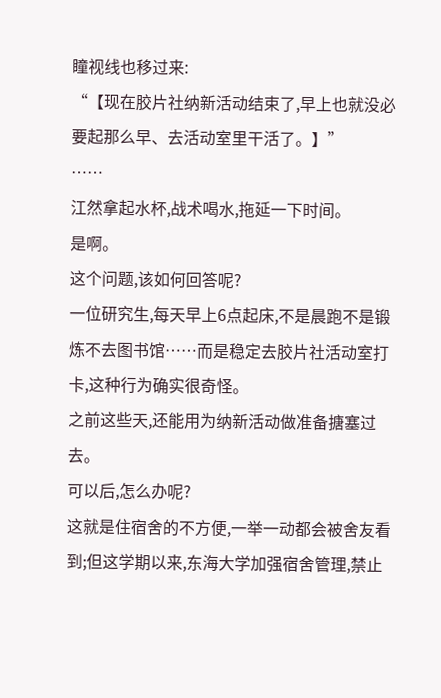瞳视线也移过来:
“【现在胶片社纳新活动结束了,早上也就没必要起那么早、去活动室里干活了。】”
……
江然拿起水杯,战术喝水,拖延一下时间。
是啊。
这个问题,该如何回答呢?
一位研究生,每天早上6点起床,不是晨跑不是锻炼不去图书馆……而是稳定去胶片社活动室打卡,这种行为确实很奇怪。
之前这些天,还能用为纳新活动做准备搪塞过去。
可以后,怎么办呢?
这就是住宿舍的不方便,一举一动都会被舍友看到;但这学期以来,东海大学加强宿舍管理,禁止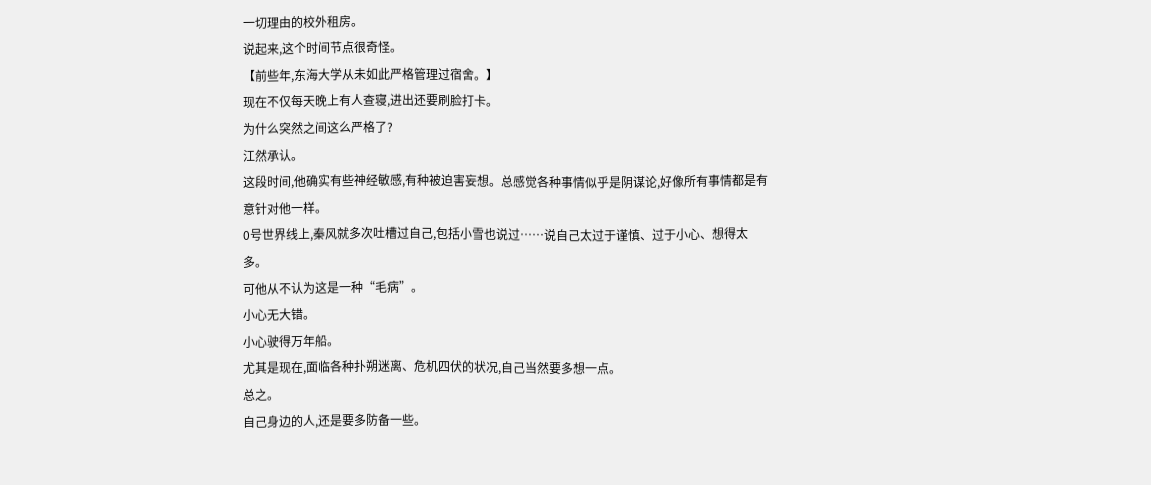一切理由的校外租房。
说起来,这个时间节点很奇怪。
【前些年,东海大学从未如此严格管理过宿舍。】
现在不仅每天晚上有人查寝,进出还要刷脸打卡。
为什么突然之间这么严格了?
江然承认。
这段时间,他确实有些神经敏感,有种被迫害妄想。总感觉各种事情似乎是阴谋论,好像所有事情都是有意针对他一样。
0号世界线上,秦风就多次吐槽过自己,包括小雪也说过……说自己太过于谨慎、过于小心、想得太多。
可他从不认为这是一种“毛病”。
小心无大错。
小心驶得万年船。
尤其是现在,面临各种扑朔迷离、危机四伏的状况,自己当然要多想一点。
总之。
自己身边的人,还是要多防备一些。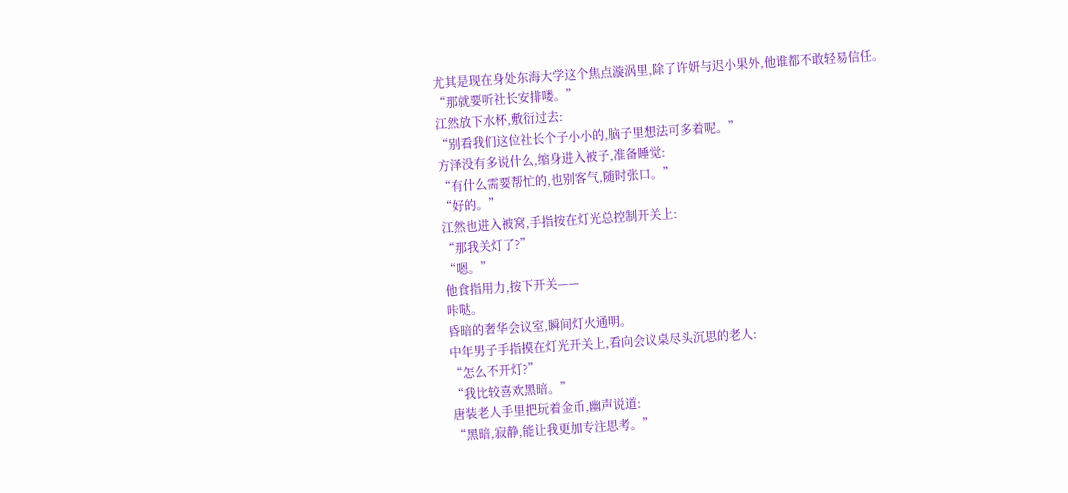尤其是现在身处东海大学这个焦点漩涡里,除了许妍与迟小果外,他谁都不敢轻易信任。
“那就要听社长安排喽。”
江然放下水杯,敷衍过去:
“别看我们这位社长个子小小的,脑子里想法可多着呢。”
方泽没有多说什么,缩身进入被子,准备睡觉:
“有什么需要帮忙的,也别客气,随时张口。”
“好的。”
江然也进入被窝,手指按在灯光总控制开关上:
“那我关灯了?”
“嗯。”
他食指用力,按下开关——
咔哒。
昏暗的奢华会议室,瞬间灯火通明。
中年男子手指摸在灯光开关上,看向会议桌尽头沉思的老人:
“怎么不开灯?”
“我比较喜欢黑暗。”
唐装老人手里把玩着金币,幽声说道:
“黑暗,寂静,能让我更加专注思考。”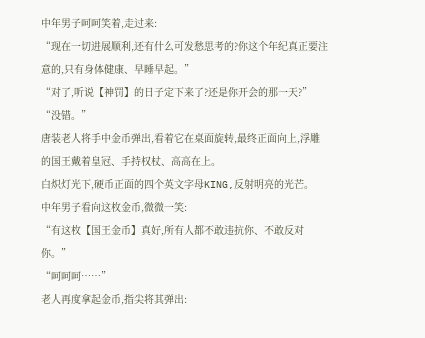中年男子呵呵笑着,走过来:
“现在一切进展顺利,还有什么可发愁思考的?你这个年纪真正要注意的,只有身体健康、早睡早起。”
“对了,听说【神罚】的日子定下来了?还是你开会的那一天?”
“没错。”
唐装老人将手中金币弹出,看着它在桌面旋转,最终正面向上,浮雕的国王戴着皇冠、手持权杖、高高在上。
白炽灯光下,硬币正面的四个英文字母KING,反射明亮的光芒。
中年男子看向这枚金币,微微一笑:
“有这枚【国王金币】真好,所有人都不敢违抗你、不敢反对你。”
“呵呵呵……”
老人再度拿起金币,指尖将其弹出: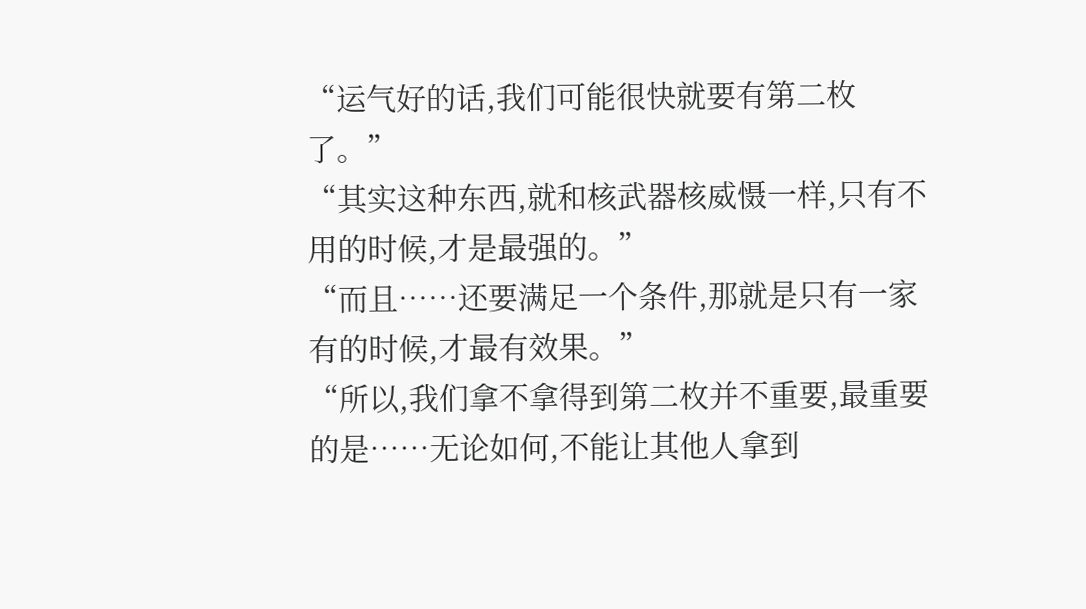“运气好的话,我们可能很快就要有第二枚了。”
“其实这种东西,就和核武器核威慑一样,只有不用的时候,才是最强的。”
“而且……还要满足一个条件,那就是只有一家有的时候,才最有效果。”
“所以,我们拿不拿得到第二枚并不重要,最重要的是……无论如何,不能让其他人拿到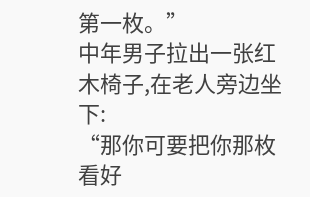第一枚。”
中年男子拉出一张红木椅子,在老人旁边坐下:
“那你可要把你那枚看好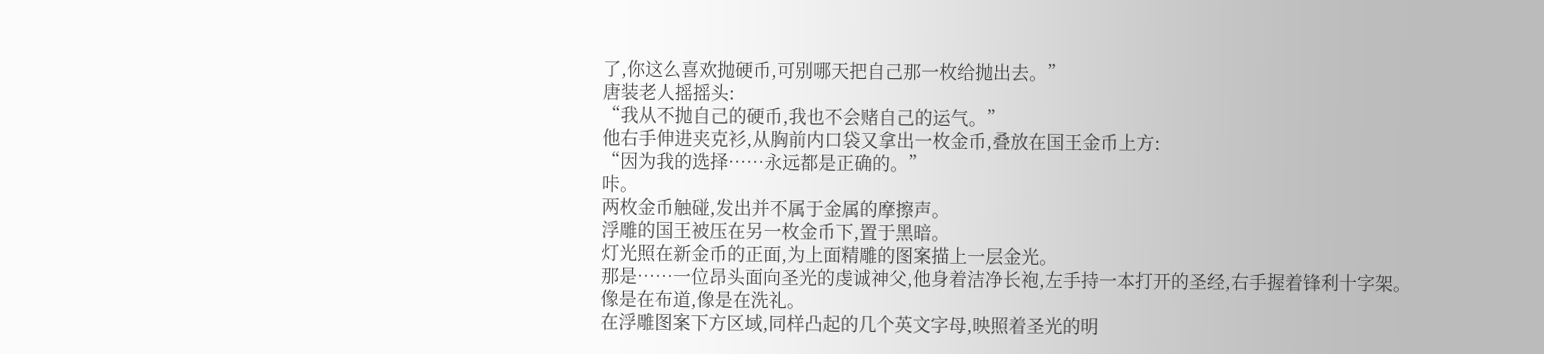了,你这么喜欢抛硬币,可别哪天把自己那一枚给抛出去。”
唐装老人摇摇头:
“我从不抛自己的硬币,我也不会赌自己的运气。”
他右手伸进夹克衫,从胸前内口袋又拿出一枚金币,叠放在国王金币上方:
“因为我的选择……永远都是正确的。”
咔。
两枚金币触碰,发出并不属于金属的摩擦声。
浮雕的国王被压在另一枚金币下,置于黑暗。
灯光照在新金币的正面,为上面精雕的图案描上一层金光。
那是……一位昂头面向圣光的虔诚神父,他身着洁净长袍,左手持一本打开的圣经,右手握着锋利十字架。
像是在布道,像是在洗礼。
在浮雕图案下方区域,同样凸起的几个英文字母,映照着圣光的明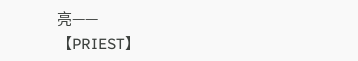亮——
【PRIEST】